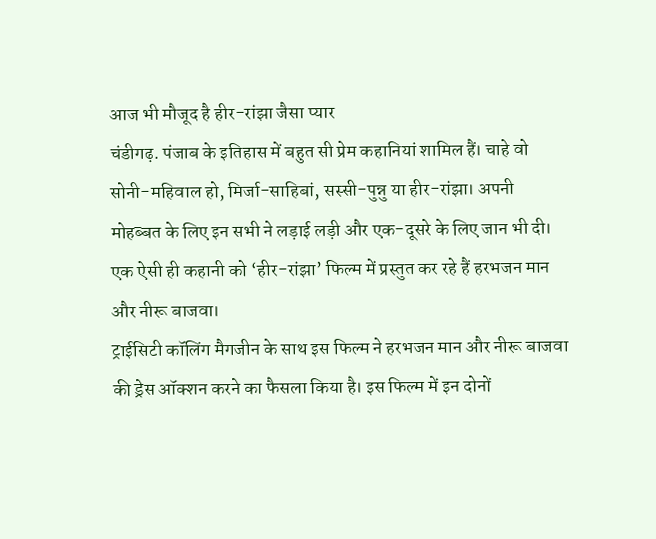आज भी मौजूद है हीर-रांझा जैसा प्यार
चंडीगढ़. पंजाब के इतिहास में बहुत सी प्रेम कहानियां शामिल हैं। चाहे वो सोनी-महिवाल हो, मिर्जा-साहिबां, सस्सी-पुन्नु या हीर-रांझा। अपनी मोहब्बत के लिए इन सभी ने लड़ाई लड़ी और एक-दूसरे के लिए जान भी दी। एक ऐसी ही कहानी को ‘हीर-रांझा’ फिल्म में प्रस्तुत कर रहे हैं हरभजन मान और नीरू बाजवा।
ट्राईसिटी कॉलिंग मैगजीन के साथ इस फिल्म ने हरभजन मान और नीरू बाजवा की ड्रेस ऑक्शन करने का फैसला किया है। इस फिल्म में इन दोनों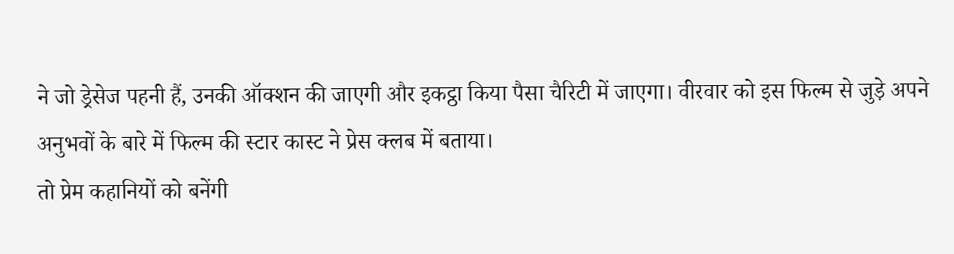ने जो ड्रेसेज पहनी हैं, उनकी ऑक्शन की जाएगी और इकट्ठा किया पैसा चैरिटी में जाएगा। वीरवार को इस फिल्म से जुड़े अपने अनुभवों के बारे में फिल्म की स्टार कास्ट ने प्रेस क्लब में बताया।
तो प्रेम कहानियों को बनेंगी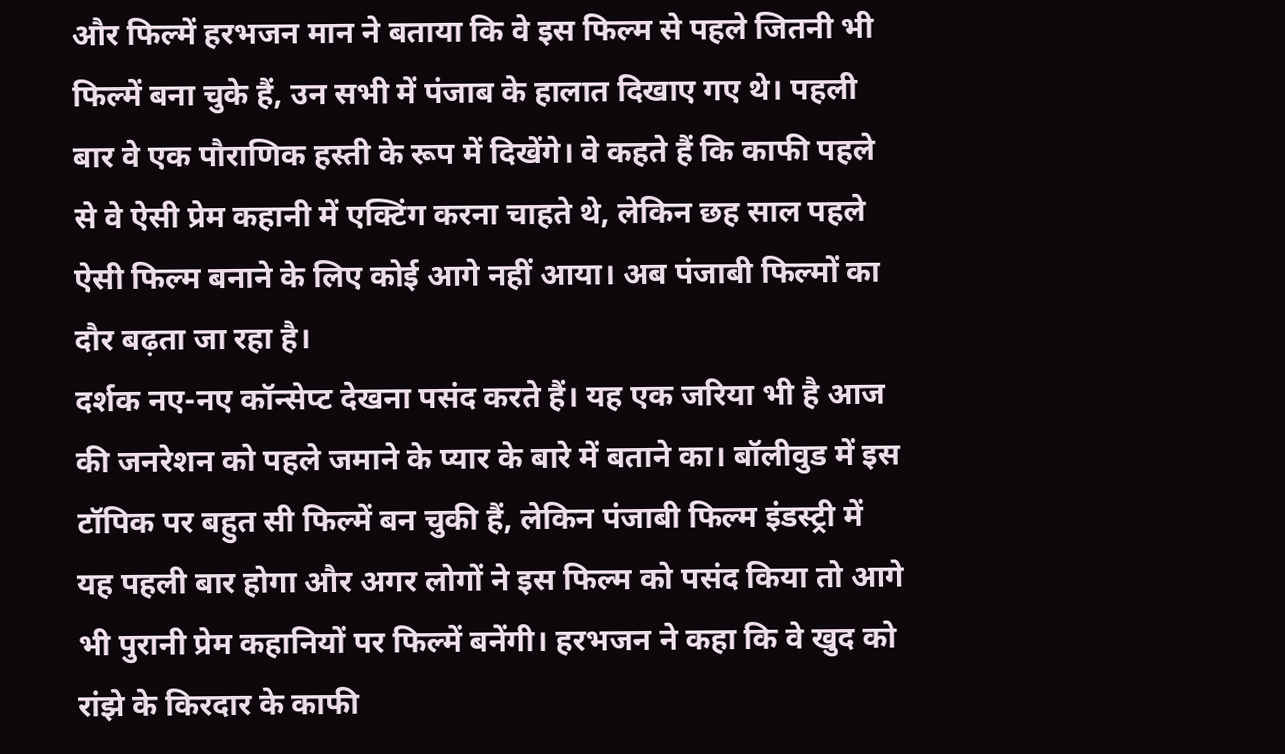और फिल्में हरभजन मान ने बताया कि वे इस फिल्म से पहले जितनी भी फिल्में बना चुके हैं, उन सभी में पंजाब के हालात दिखाए गए थे। पहली बार वे एक पौराणिक हस्ती के रूप में दिखेंगे। वे कहते हैं कि काफी पहले से वे ऐसी प्रेम कहानी में एक्टिंग करना चाहते थे, लेकिन छह साल पहले ऐसी फिल्म बनाने के लिए कोई आगे नहीं आया। अब पंजाबी फिल्मों का दौर बढ़ता जा रहा है।
दर्शक नए-नए कॉन्सेप्ट देखना पसंद करते हैं। यह एक जरिया भी है आज की जनरेशन को पहले जमाने के प्यार के बारे में बताने का। बॉलीवुड में इस टॉपिक पर बहुत सी फिल्में बन चुकी हैं, लेकिन पंजाबी फिल्म इंडस्ट्री में यह पहली बार होगा और अगर लोगों ने इस फिल्म को पसंद किया तो आगे भी पुरानी प्रेम कहानियों पर फिल्में बनेंगी। हरभजन ने कहा कि वे खुद को रांझे के किरदार के काफी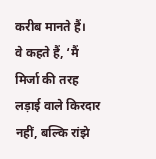करीब मानते हैं।
वे कहते हैं, ‘मैं मिर्जा की तरह लड़ाई वाले किरदार नहीं, बल्कि रांझे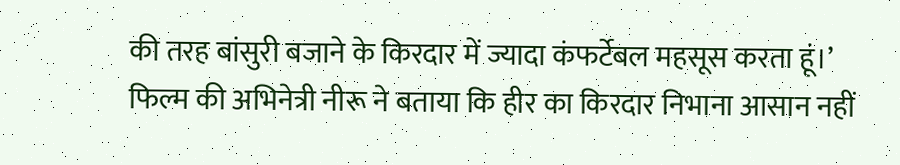की तरह बांसुरी बजाने के किरदार में ज्यादा कंफर्टेबल महसूस करता हूं।’ फिल्म की अभिनेत्री नीरू ने बताया कि हीर का किरदार निभाना आसान नहीं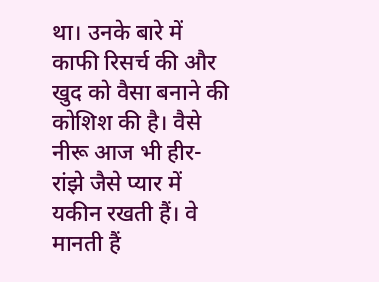था। उनके बारे में काफी रिसर्च की और खुद को वैसा बनाने की कोशिश की है। वैसे नीरू आज भी हीर-रांझे जैसे प्यार में यकीन रखती हैं। वे मानती हैं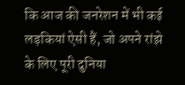कि आज की जनरेशन में भी कई लड़कियां ऐसी हैं, जो अपने रांझे के लिए पूरी दुनिया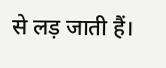से लड़ जाती हैं।